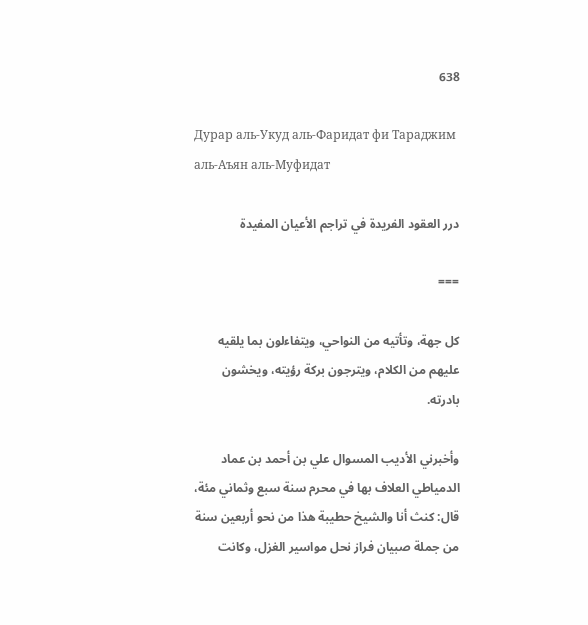638

Дурар аль-Укуд аль-Фаридат фи Тараджим аль-Аъян аль-Муфидат

درر العقود الفريدة في تراجم الأعيان المفيدة

===

كل جهة، وتأتيه من النواحي، ويتفاءلون بما يلقيه عليهم من الكلام، ويترجون بركة رؤيته، ويخشون بادرته.

وأخبرني الأديب المسوال علي بن أحمد بن عماد الدمياطي العلاف بها في محرم سنة سبع وثماني مئة، قال: كنث أنا والشيخ حطيبة هذا من نحو أربعين سنة من جملة صبيان فراز نحل مواسير الغزل، وكانت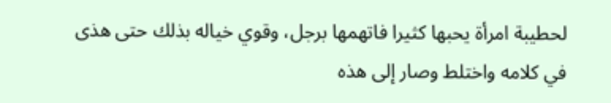لحطيبة امرأة يحبها كثيرا فاتهمها برجل، وقوي خياله بذلك حتى هذى في كلامه واختلط وصار إلى هذه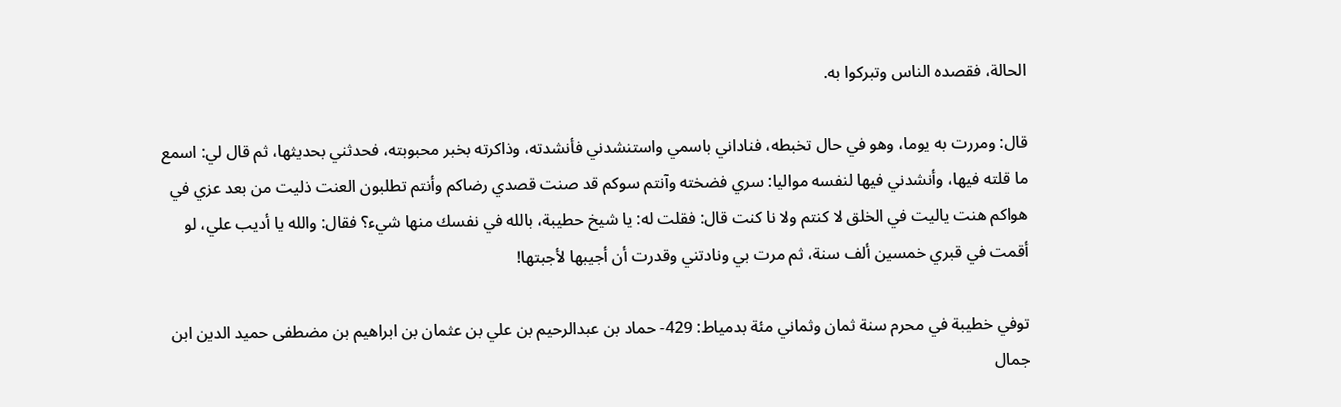الحالة، فقصده الناس وتبركوا به.

قال: ومررت به يوما، وهو في حال تخبطه، فناداني باسمي واستنشدني فأنشدته، وذاكرته بخبر محبوبته، فحدثني بحديثها، ثم قال لي: اسمع ما قلته فيها، وأنشدني فيها لنفسه مواليا: سري فضخته وآنتم سوكم قد صنت قصدي رضاكم وأنتم تطلبون العنت ذليت من بعد عزي في هواكم هنت ياليت في الخلق لا كنتم ولا نا كنت قال: فقلت له: يا شيخ حطيبة، بالله في نفسك منها شيء؟ فقال: والله يا أديب علي، لو أقمت في قبري خمسين ألف سنة، ثم مرت بي ونادتني وقدرت أن أجيبها لأجبتها!

توفي خطيبة في محرم سنة ثمان وثماني مئة بدمياط: 429- حماد بن عبدالرحيم بن علي بن عثمان بن ابراهيم بن مضطفى حميد الدين ابن جمال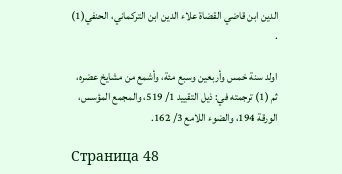الدين ابن قاضي القضاة علاء الدين ابن التركماني، الحنفي(1) .

اولد سنة خمس وأربعين وسبع مئة، وأشمع من مشايخ عضره، ثم (1) ترجمته في: ذيل التقييد 1/ 519، والمجمع المؤسس، الورقة 194، والضوء اللامع 3/ 162.

Страница 48